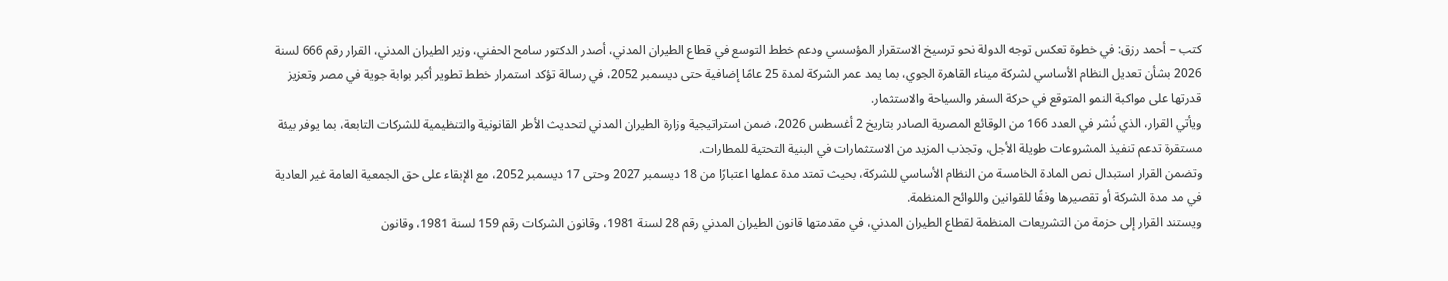كتب – أحمد رزق: في خطوة تعكس توجه الدولة نحو ترسيخ الاستقرار المؤسسي ودعم خطط التوسع في قطاع الطيران المدني، أصدر الدكتور سامح الحفني، وزير الطيران المدني، القرار رقم 666 لسنة 2026 بشأن تعديل النظام الأساسي لشركة ميناء القاهرة الجوي، بما يمد عمر الشركة لمدة 25 عامًا إضافية حتى ديسمبر 2052، في رسالة تؤكد استمرار خطط تطوير أكبر بوابة جوية في مصر وتعزيز قدرتها على مواكبة النمو المتوقع في حركة السفر والسياحة والاستثمار.
ويأتي القرار، الذي نُشر في العدد 166 من الوقائع المصرية الصادر بتاريخ 2 أغسطس 2026، ضمن استراتيجية وزارة الطيران المدني لتحديث الأطر القانونية والتنظيمية للشركات التابعة، بما يوفر بيئة مستقرة تدعم تنفيذ المشروعات طويلة الأجل، وتجذب المزيد من الاستثمارات في البنية التحتية للمطارات.
وتضمن القرار استبدال نص المادة الخامسة من النظام الأساسي للشركة، بحيث تمتد مدة عملها اعتبارًا من 18 ديسمبر 2027 وحتى 17 ديسمبر 2052، مع الإبقاء على حق الجمعية العامة غير العادية في مد مدة الشركة أو تقصيرها وفقًا للقوانين واللوائح المنظمة.
ويستند القرار إلى حزمة من التشريعات المنظمة لقطاع الطيران المدني، في مقدمتها قانون الطيران المدني رقم 28 لسنة 1981، وقانون الشركات رقم 159 لسنة 1981، وقانون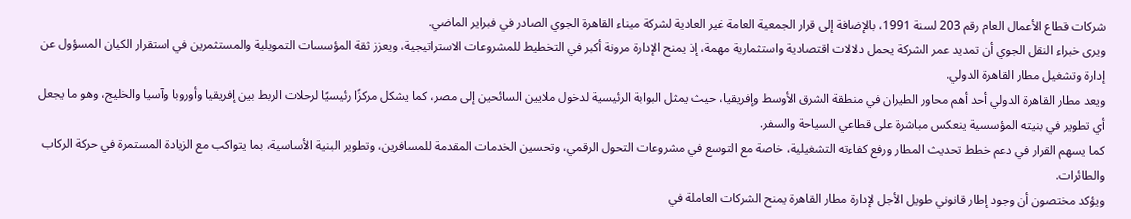شركات قطاع الأعمال العام رقم 203 لسنة 1991، بالإضافة إلى قرار الجمعية العامة غير العادية لشركة ميناء القاهرة الجوي الصادر في فبراير الماضي.
ويرى خبراء النقل الجوي أن تمديد عمر الشركة يحمل دلالات اقتصادية واستثمارية مهمة، إذ يمنح الإدارة مرونة أكبر في التخطيط للمشروعات الاستراتيجية، ويعزز ثقة المؤسسات التمويلية والمستثمرين في استقرار الكيان المسؤول عن إدارة وتشغيل مطار القاهرة الدولي.
ويعد مطار القاهرة الدولي أحد أهم محاور الطيران في منطقة الشرق الأوسط وإفريقيا، حيث يمثل البوابة الرئيسية لدخول ملايين السائحين إلى مصر، كما يشكل مركزًا رئيسيًا لرحلات الربط بين إفريقيا وأوروبا وآسيا والخليج، وهو ما يجعل أي تطوير في بنيته المؤسسية ينعكس مباشرة على قطاعي السياحة والسفر.
كما يسهم القرار في دعم خطط تحديث المطار ورفع كفاءته التشغيلية، خاصة مع التوسع في مشروعات التحول الرقمي، وتحسين الخدمات المقدمة للمسافرين، وتطوير البنية الأساسية، بما يتواكب مع الزيادة المستمرة في حركة الركاب والطائرات.
ويؤكد مختصون أن وجود إطار قانوني طويل الأجل لإدارة مطار القاهرة يمنح الشركات العاملة في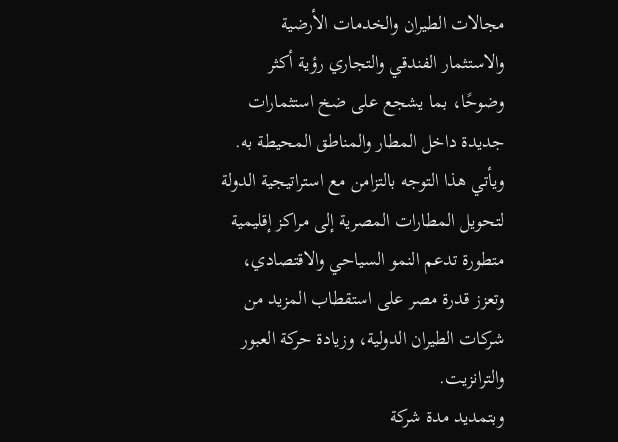مجالات الطيران والخدمات الأرضية والاستثمار الفندقي والتجاري رؤية أكثر وضوحًا، بما يشجع على ضخ استثمارات جديدة داخل المطار والمناطق المحيطة به.
ويأتي هذا التوجه بالتزامن مع استراتيجية الدولة لتحويل المطارات المصرية إلى مراكز إقليمية متطورة تدعم النمو السياحي والاقتصادي، وتعزز قدرة مصر على استقطاب المزيد من شركات الطيران الدولية، وزيادة حركة العبور والترانزيت.
وبتمديد مدة شركة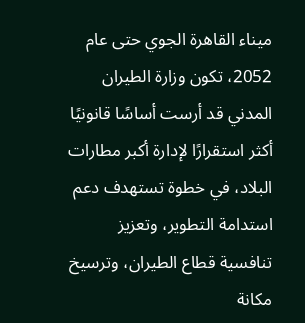ميناء القاهرة الجوي حتى عام 2052، تكون وزارة الطيران المدني قد أرست أساسًا قانونيًا أكثر استقرارًا لإدارة أكبر مطارات البلاد، في خطوة تستهدف دعم استدامة التطوير، وتعزيز تنافسية قطاع الطيران، وترسيخ مكانة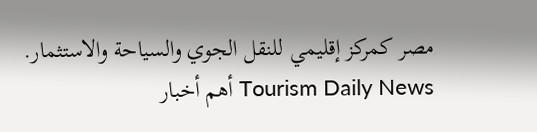مصر كمركز إقليمي للنقل الجوي والسياحة والاستثمار.
Tourism Daily News أهم أخبار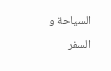السياحة و السفر